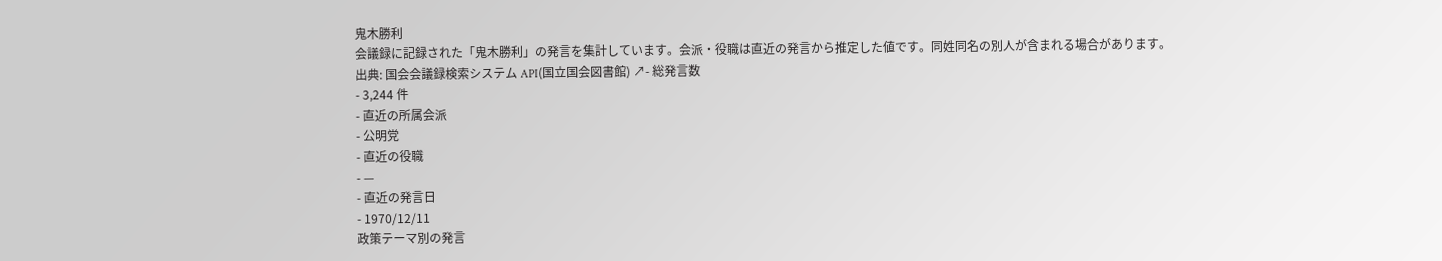鬼木勝利
会議録に記録された「鬼木勝利」の発言を集計しています。会派・役職は直近の発言から推定した値です。同姓同名の別人が含まれる場合があります。
出典: 国会会議録検索システム API(国立国会図書館) ↗- 総発言数
- 3,244 件
- 直近の所属会派
- 公明党
- 直近の役職
- —
- 直近の発言日
- 1970/12/11
政策テーマ別の発言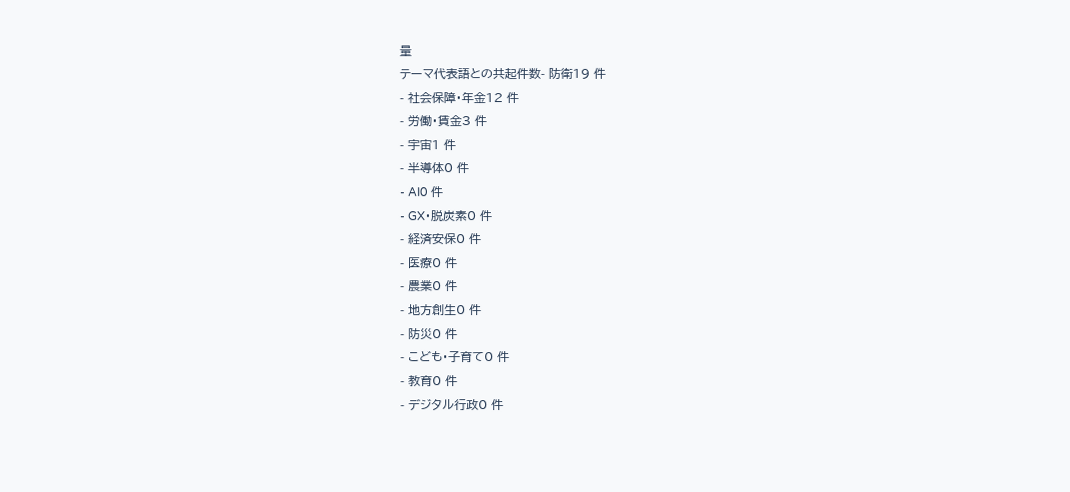量
テーマ代表語との共起件数- 防衛19 件
- 社会保障・年金12 件
- 労働・賃金3 件
- 宇宙1 件
- 半導体0 件
- AI0 件
- GX・脱炭素0 件
- 経済安保0 件
- 医療0 件
- 農業0 件
- 地方創生0 件
- 防災0 件
- こども・子育て0 件
- 教育0 件
- デジタル行政0 件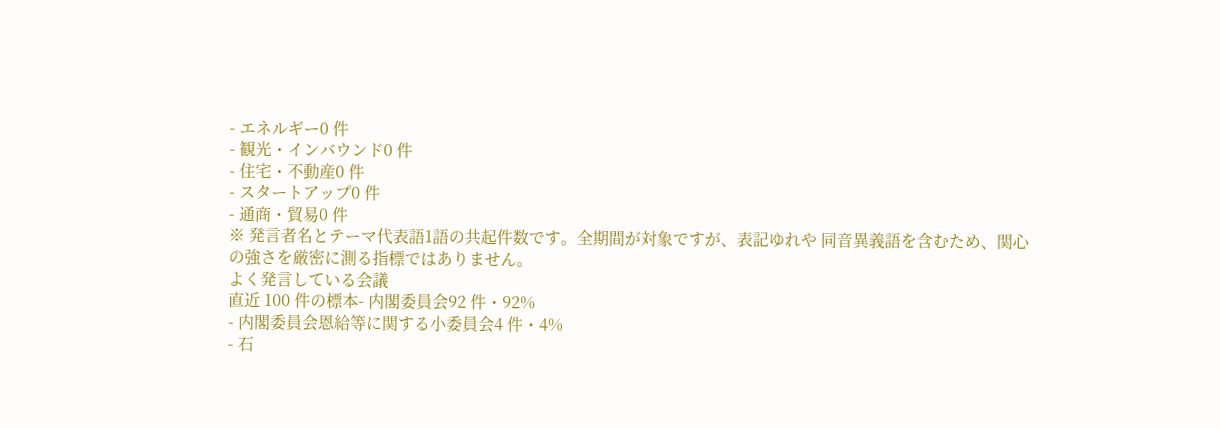- エネルギー0 件
- 観光・インバウンド0 件
- 住宅・不動産0 件
- スタートアップ0 件
- 通商・貿易0 件
※ 発言者名とテーマ代表語1語の共起件数です。全期間が対象ですが、表記ゆれや 同音異義語を含むため、関心の強さを厳密に測る指標ではありません。
よく発言している会議
直近 100 件の標本- 内閣委員会92 件・92%
- 内閣委員会恩給等に関する小委員会4 件・4%
- 石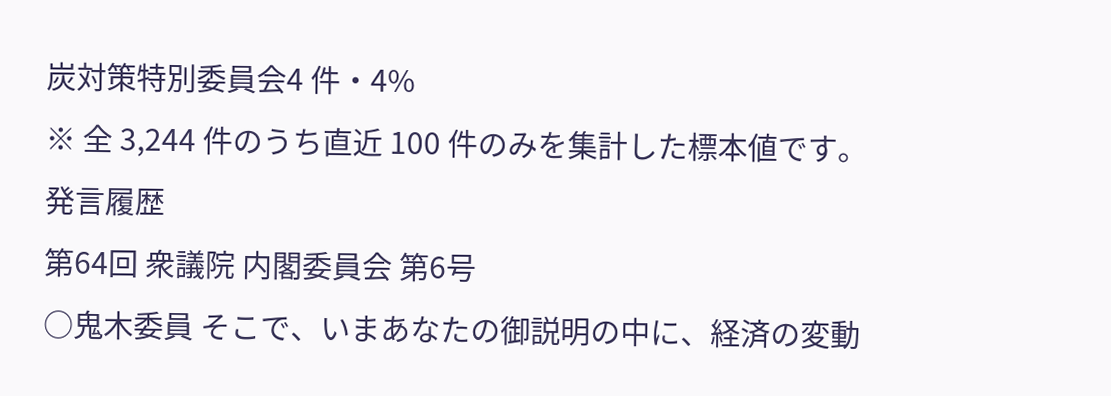炭対策特別委員会4 件・4%
※ 全 3,244 件のうち直近 100 件のみを集計した標本値です。
発言履歴
第64回 衆議院 内閣委員会 第6号
○鬼木委員 そこで、いまあなたの御説明の中に、経済の変動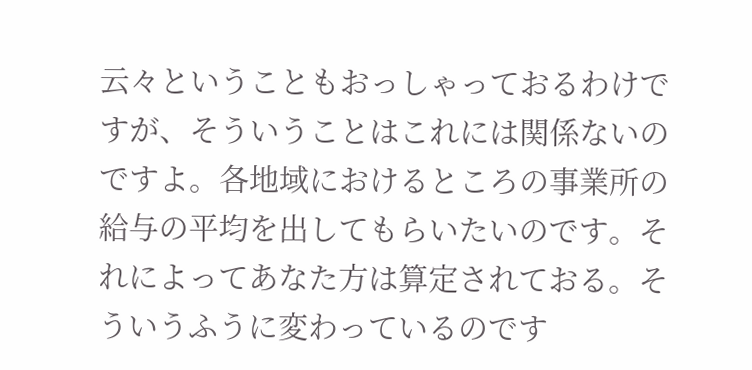云々ということもおっしゃっておるわけですが、そういうことはこれには関係ないのですよ。各地域におけるところの事業所の給与の平均を出してもらいたいのです。それによってあなた方は算定されておる。そういうふうに変わっているのです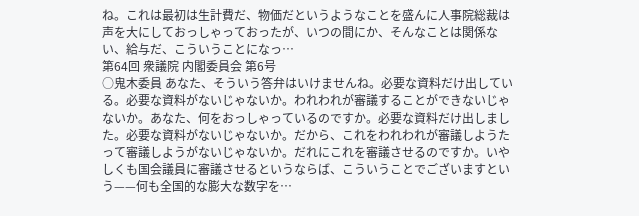ね。これは最初は生計費だ、物価だというようなことを盛んに人事院総裁は声を大にしておっしゃっておったが、いつの間にか、そんなことは関係ない、給与だ、こういうことになっ…
第64回 衆議院 内閣委員会 第6号
○鬼木委員 あなた、そういう答弁はいけませんね。必要な資料だけ出している。必要な資料がないじゃないか。われわれが審議することができないじゃないか。あなた、何をおっしゃっているのですか。必要な資料だけ出しました。必要な資料がないじゃないか。だから、これをわれわれが審議しようたって審議しようがないじゃないか。だれにこれを審議させるのですか。いやしくも国会議員に審議させるというならば、こういうことでございますという——何も全国的な膨大な数字を…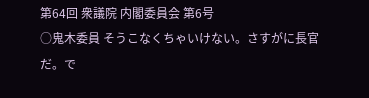第64回 衆議院 内閣委員会 第6号
○鬼木委員 そうこなくちゃいけない。さすがに長官だ。で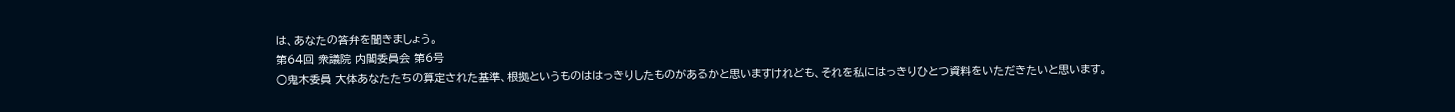は、あなたの答弁を聞きましょう。
第64回 衆議院 内閣委員会 第6号
○鬼木委員 大体あなたたちの算定された基準、根拠というものははっきりしたものがあるかと思いますけれども、それを私にはっきりひとつ資料をいただきたいと思います。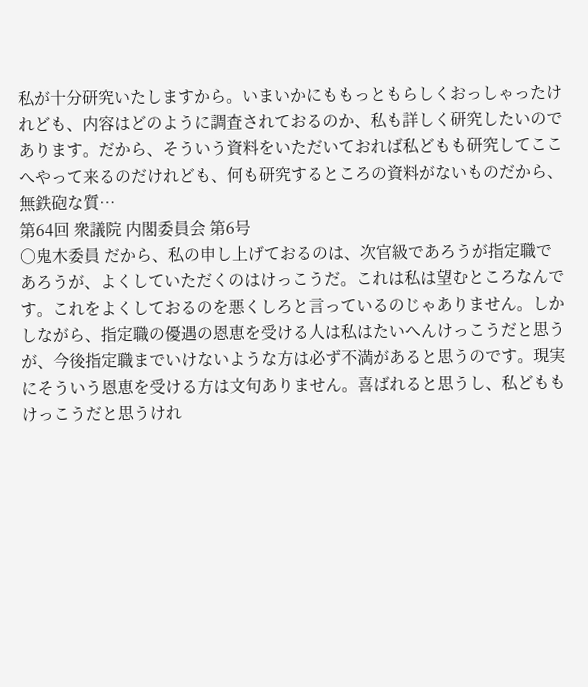私が十分研究いたしますから。いまいかにももっともらしくおっしゃったけれども、内容はどのように調査されておるのか、私も詳しく研究したいのであります。だから、そういう資料をいただいておれば私どもも研究してここへやって来るのだけれども、何も研究するところの資料がないものだから、無鉄砲な質…
第64回 衆議院 内閣委員会 第6号
○鬼木委員 だから、私の申し上げておるのは、次官級であろうが指定職であろうが、よくしていただくのはけっこうだ。これは私は望むところなんです。これをよくしておるのを悪くしろと言っているのじゃありません。しかしながら、指定職の優遇の恩恵を受ける人は私はたいへんけっこうだと思うが、今後指定職までいけないような方は必ず不満があると思うのです。現実にそういう恩恵を受ける方は文句ありません。喜ばれると思うし、私どももけっこうだと思うけれ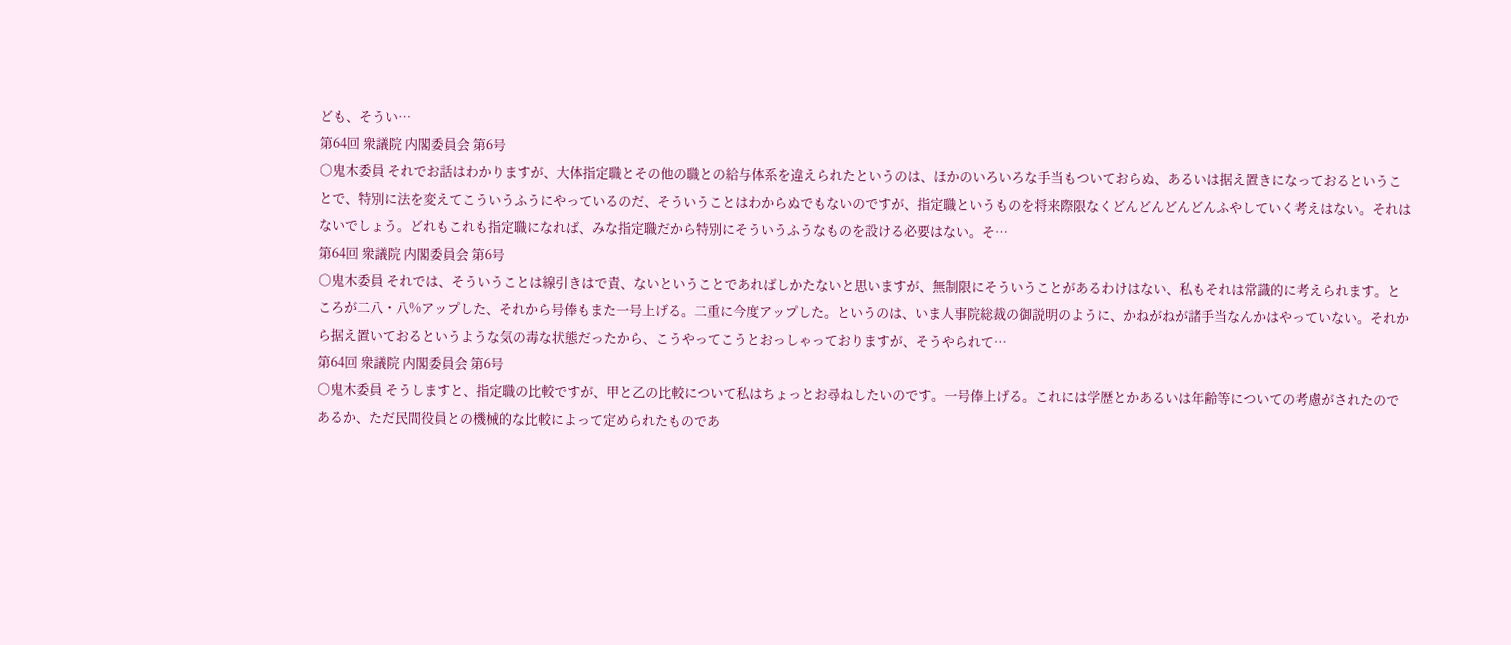ども、そうい…
第64回 衆議院 内閣委員会 第6号
○鬼木委員 それでお話はわかりますが、大体指定職とその他の職との給与体系を違えられたというのは、ほかのいろいろな手当もついておらぬ、あるいは据え置きになっておるということで、特別に法を変えてこういうふうにやっているのだ、そういうことはわからぬでもないのですが、指定職というものを将来際限なくどんどんどんどんふやしていく考えはない。それはないでしょう。どれもこれも指定職になれば、みな指定職だから特別にそういうふうなものを設ける必要はない。そ…
第64回 衆議院 内閣委員会 第6号
○鬼木委員 それでは、そういうことは線引きはで責、ないということであればしかたないと思いますが、無制限にそういうことがあるわけはない、私もそれは常識的に考えられます。ところが二八・八%アップした、それから号俸もまた一号上げる。二重に今度アップした。というのは、いま人事院総裁の御説明のように、かねがねが諸手当なんかはやっていない。それから据え置いておるというような気の毒な状態だったから、こうやってこうとおっしゃっておりますが、そうやられて…
第64回 衆議院 内閣委員会 第6号
○鬼木委員 そうしますと、指定職の比較ですが、甲と乙の比較について私はちょっとお尋ねしたいのです。一号俸上げる。これには学歴とかあるいは年齢等についての考慮がされたのであるか、ただ民間役員との機械的な比較によって定められたものであ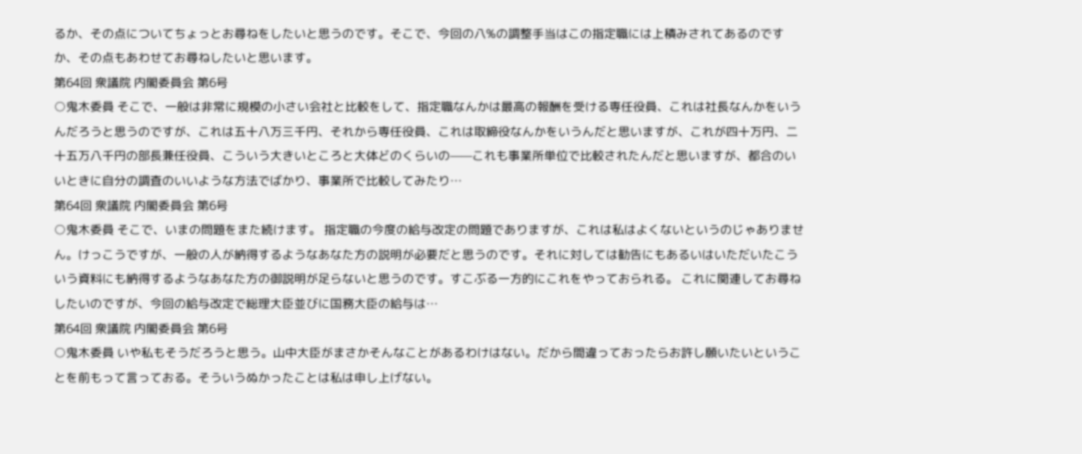るか、その点についてちょっとお尋ねをしたいと思うのです。そこで、今回の八%の調整手当はこの指定職には上積みされてあるのですか、その点もあわせてお尋ねしたいと思います。
第64回 衆議院 内閣委員会 第6号
○鬼木委員 そこで、一般は非常に規模の小さい会社と比較をして、指定職なんかは最高の報酬を受ける専任役員、これは社長なんかをいうんだろうと思うのですが、これは五十八万三千円、それから専任役員、これは取締役なんかをいうんだと思いますが、これが四十万円、二十五万八千円の部長兼任役員、こういう大きいところと大体どのくらいの——これも事業所単位で比較されたんだと思いますが、都合のいいときに自分の調査のいいような方法でばかり、事業所で比較してみたり…
第64回 衆議院 内閣委員会 第6号
○鬼木委員 そこで、いまの問題をまた続けます。 指定職の今度の給与改定の問題でありますが、これは私はよくないというのじゃありません。けっこうですが、一般の人が納得するようなあなた方の説明が必要だと思うのです。それに対しては勧告にもあるいはいただいたこういう資料にも納得するようなあなた方の御説明が足らないと思うのです。すこぶる一方的にこれをやっておられる。 これに関連してお尋ねしたいのですが、今回の給与改定で総理大臣並びに国務大臣の給与は…
第64回 衆議院 内閣委員会 第6号
○鬼木委員 いや私もそうだろうと思う。山中大臣がまさかそんなことがあるわけはない。だから間違っておったらお許し願いたいということを前もって言っておる。そういうぬかったことは私は申し上げない。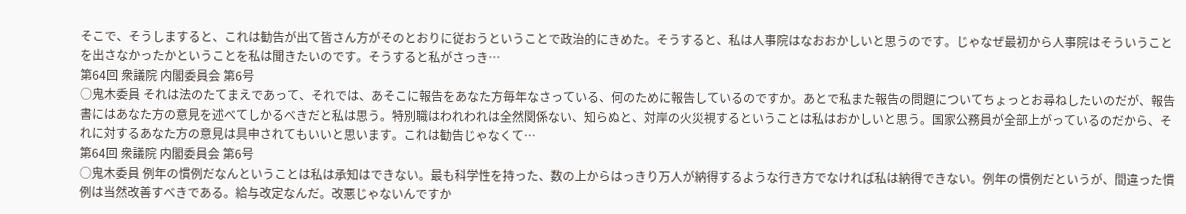そこで、そうしますると、これは勧告が出て皆さん方がそのとおりに従おうということで政治的にきめた。そうすると、私は人事院はなおおかしいと思うのです。じゃなぜ最初から人事院はそういうことを出さなかったかということを私は聞きたいのです。そうすると私がさっき…
第64回 衆議院 内閣委員会 第6号
○鬼木委員 それは法のたてまえであって、それでは、あそこに報告をあなた方毎年なさっている、何のために報告しているのですか。あとで私また報告の問題についてちょっとお尋ねしたいのだが、報告書にはあなた方の意見を述べてしかるべきだと私は思う。特別職はわれわれは全然関係ない、知らぬと、対岸の火災視するということは私はおかしいと思う。国家公務員が全部上がっているのだから、それに対するあなた方の意見は具申されてもいいと思います。これは勧告じゃなくて…
第64回 衆議院 内閣委員会 第6号
○鬼木委員 例年の慣例だなんということは私は承知はできない。最も科学性を持った、数の上からはっきり万人が納得するような行き方でなければ私は納得できない。例年の慣例だというが、間違った慣例は当然改善すべきである。給与改定なんだ。改悪じゃないんですか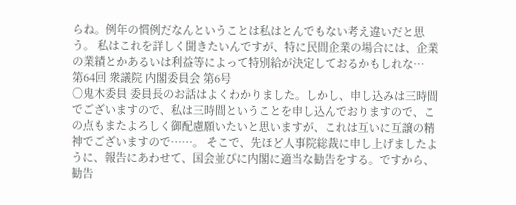らね。例年の慣例だなんということは私はとんでもない考え違いだと思う。 私はこれを詳しく聞きたいんですが、特に民間企業の場合には、企業の業績とかあるいは利益等によって特別給が決定しておるかもしれな…
第64回 衆議院 内閣委員会 第6号
○鬼木委員 委員長のお話はよくわかりました。しかし、申し込みは三時間でございますので、私は三時間ということを申し込んでおりますので、この点もまたよろしく御配慮願いたいと思いますが、これは互いに互譲の精神でございますので……。 そこで、先ほど人事院総裁に申し上げましたように、報告にあわせて、国会並びに内閣に適当な勧告をする。ですから、勧告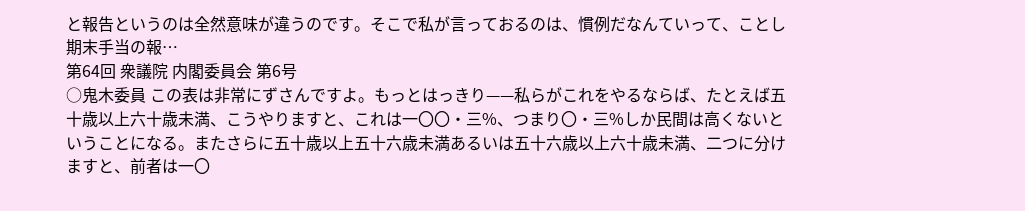と報告というのは全然意味が違うのです。そこで私が言っておるのは、慣例だなんていって、ことし期末手当の報…
第64回 衆議院 内閣委員会 第6号
○鬼木委員 この表は非常にずさんですよ。もっとはっきり——私らがこれをやるならば、たとえば五十歳以上六十歳未満、こうやりますと、これは一〇〇・三%、つまり〇・三%しか民間は高くないということになる。またさらに五十歳以上五十六歳未満あるいは五十六歳以上六十歳未満、二つに分けますと、前者は一〇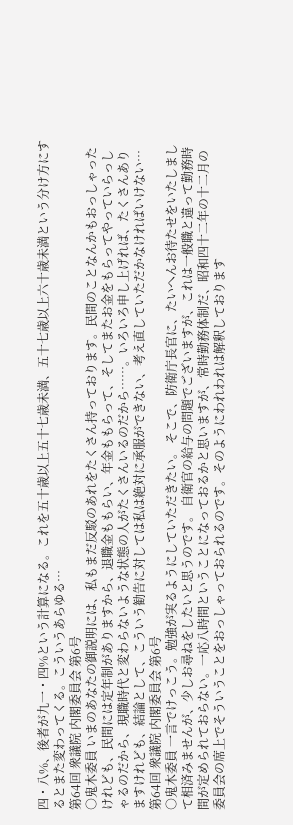四・八%、後者が九一・四%という計算になる。これを五十歳以上五十七歳未満、五十七歳以上六十歳未満という分け方にするとまた変わってくる。こういうあらゆる…
第64回 衆議院 内閣委員会 第6号
○鬼木委員 いまのあなたの御説明には、私もまだ反駁のあれをたくさん持っております。民間のことなんかもおっしゃったけれども、民間には定年制がありますから、退職金ももらい、年金ももらって、そしてまたお金をもらってやっていらっしゃるのだから、現職時代と変わらないような状態の人がたくさんいるのだから……。いろいろ申し上げれば、たくさんありますけれども、結論として、こういう勧告に対しては私は絶対に承服ができない、考え直していただかなければいけない…
第64回 衆議院 内閣委員会 第6号
○鬼木委員 一言でけっこう。勉強が実るようにしていただきたい。 そこで、防衛庁長官に、たいへんお待たせをいたしまして相済みませんが、少しお尋ねをしたいと思うのです。 自衛官の給与の問題でございますが、これは一般職と違って勤務時間が定められておらない。一応八時間ということになっておるかと思いますが、常時勤務体制だ、昭和四十二年の十二月の委員会の席上でそういうことをおっしゃっておられるのです。そのようにわれわれは解釈しております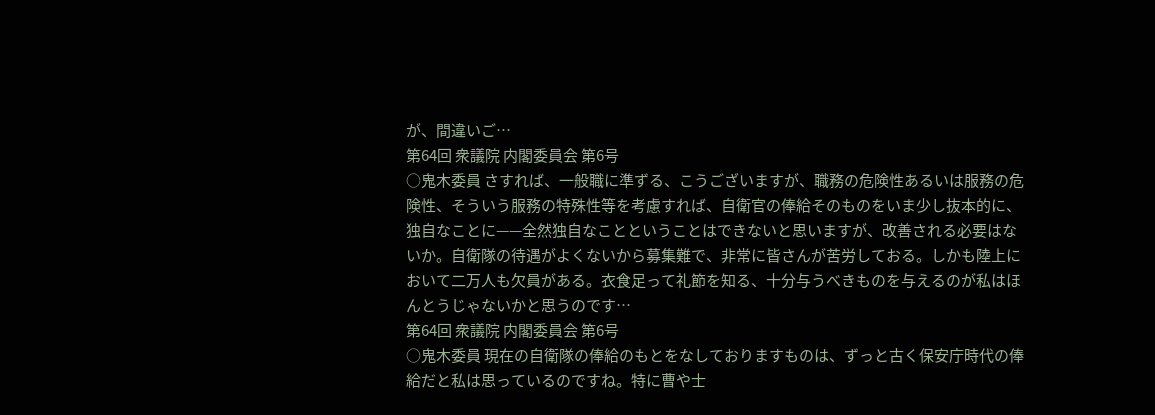が、間違いご…
第64回 衆議院 内閣委員会 第6号
○鬼木委員 さすれば、一般職に準ずる、こうございますが、職務の危険性あるいは服務の危険性、そういう服務の特殊性等を考慮すれば、自衛官の俸給そのものをいま少し抜本的に、独自なことに——全然独自なことということはできないと思いますが、改善される必要はないか。自衛隊の待遇がよくないから募集難で、非常に皆さんが苦労しておる。しかも陸上において二万人も欠員がある。衣食足って礼節を知る、十分与うべきものを与えるのが私はほんとうじゃないかと思うのです…
第64回 衆議院 内閣委員会 第6号
○鬼木委員 現在の自衛隊の俸給のもとをなしておりますものは、ずっと古く保安庁時代の俸給だと私は思っているのですね。特に曹や士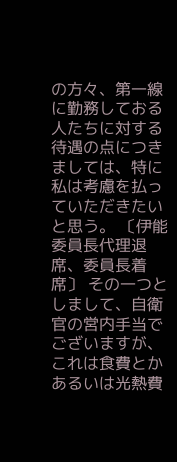の方々、第一線に勤務しておる人たちに対する待遇の点につきましては、特に私は考慮を払っていただきたいと思う。 〔伊能委員長代理退席、委員長着席〕 その一つとしまして、自衛官の営内手当でございますが、これは食費とかあるいは光熱費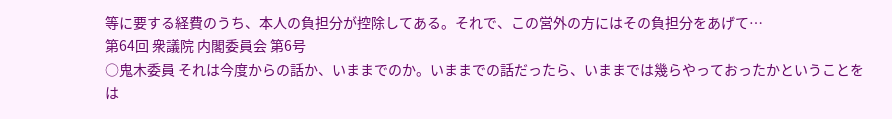等に要する経費のうち、本人の負担分が控除してある。それで、この営外の方にはその負担分をあげて…
第64回 衆議院 内閣委員会 第6号
○鬼木委員 それは今度からの話か、いままでのか。いままでの話だったら、いままでは幾らやっておったかということをは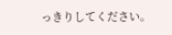っきりしてください。